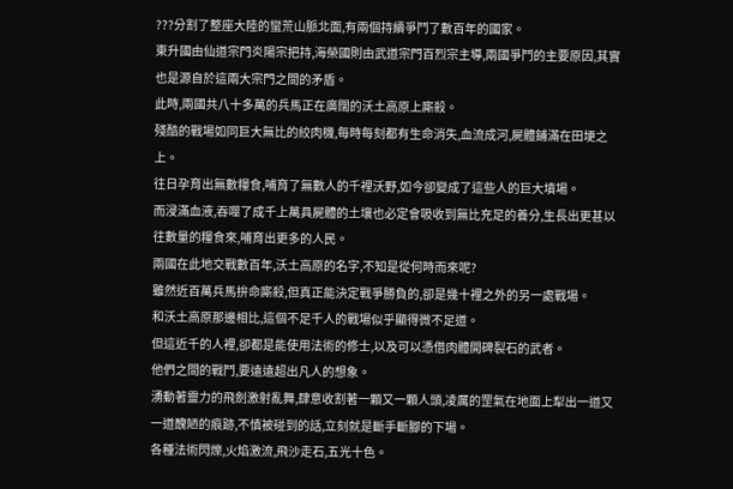???分割了整座大陸的蠻荒山脈北面,有兩個持續爭鬥了數百年的國家。
東升國由仙道宗門炎陽宗把持,海榮國則由武道宗門百烈宗主導,兩國爭鬥的主要原因,其實也是源自於這兩大宗門之間的矛盾。
此時,兩國共八十多萬的兵馬正在廣闊的沃土高原上廝殺。
殘酷的戰場如同巨大無比的絞肉機,每時每刻都有生命消失,血流成河,屍體鋪滿在田埂之上。
往日孕育出無數糧食,哺育了無數人的千裡沃野,如今卻變成了這些人的巨大墳場。
而浸滿血液,吞噬了成千上萬具屍體的土壤也必定會吸收到無比充足的養分,生長出更甚以往數量的糧食來,哺育出更多的人民。
兩國在此地交戰數百年,沃土高原的名字,不知是從何時而來呢?
雖然近百萬兵馬拚命廝殺,但真正能決定戰爭勝負的,卻是幾十裡之外的另一處戰場。
和沃土高原那邊相比,這個不足千人的戰場似乎顯得微不足道。
但這近千的人裡,卻都是能使用法術的修士,以及可以憑借肉體開碑裂石的武者。
他們之間的戰鬥,要遠遠超出凡人的想象。
湧動著靈力的飛劍激射亂舞,肆意收割著一顆又一顆人頭,凌厲的罡氣在地面上犁出一道又一道醜陋的痕跡,不慎被碰到的話,立刻就是斷手斷腳的下場。
各種法術閃爍,火焰激流,飛沙走石,五光十色。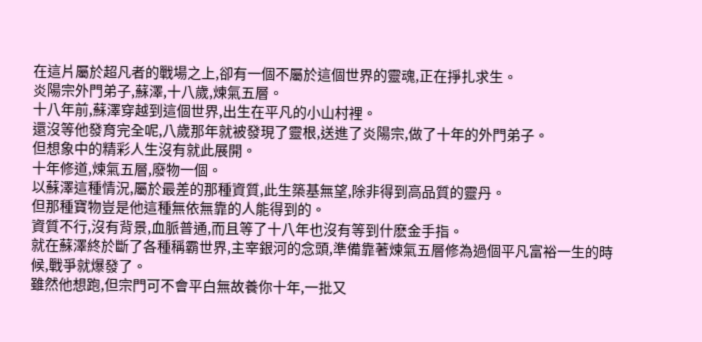在這片屬於超凡者的戰場之上,卻有一個不屬於這個世界的靈魂,正在掙扎求生。
炎陽宗外門弟子,蘇澤,十八歲,煉氣五層。
十八年前,蘇澤穿越到這個世界,出生在平凡的小山村裡。
還沒等他發育完全呢,八歲那年就被發現了靈根,送進了炎陽宗,做了十年的外門弟子。
但想象中的精彩人生沒有就此展開。
十年修道,煉氣五層,廢物一個。
以蘇澤這種情況,屬於最差的那種資質,此生築基無望,除非得到高品質的靈丹。
但那種寶物豈是他這種無依無靠的人能得到的。
資質不行,沒有背景,血脈普通,而且等了十八年也沒有等到什麽金手指。
就在蘇澤終於斷了各種稱霸世界,主宰銀河的念頭,準備靠著煉氣五層修為過個平凡富裕一生的時候,戰爭就爆發了。
雖然他想跑,但宗門可不會平白無故養你十年,一批又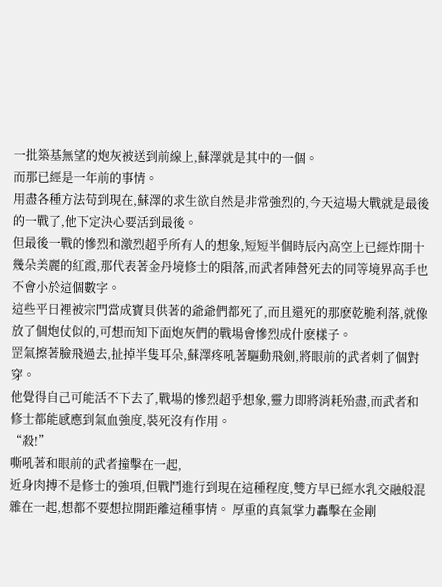一批築基無望的炮灰被送到前線上,蘇澤就是其中的一個。
而那已經是一年前的事情。
用盡各種方法苟到現在,蘇澤的求生欲自然是非常強烈的,今天這場大戰就是最後的一戰了,他下定決心要活到最後。
但最後一戰的慘烈和激烈超乎所有人的想象,短短半個時辰內高空上已經炸開十幾朵美麗的紅霞,那代表著金丹境修士的隕落,而武者陣營死去的同等境界高手也不會小於這個數字。
這些平日裡被宗門當成寶貝供著的爺爺們都死了,而且還死的那麽乾脆利落,就像放了個炮仗似的,可想而知下面炮灰們的戰場會慘烈成什麽樣子。
罡氣擦著臉飛過去,扯掉半隻耳朵,蘇澤疼吼著驅動飛劍,將眼前的武者刺了個對穿。
他覺得自己可能活不下去了,戰場的慘烈超乎想象,靈力即將消耗殆盡,而武者和修士都能感應到氣血強度,裝死沒有作用。
“殺!”
嘶吼著和眼前的武者撞擊在一起,
近身肉搏不是修士的強項,但戰鬥進行到現在這種程度,雙方早已經水乳交融般混雜在一起,想都不要想拉開距離這種事情。 厚重的真氣掌力轟擊在金剛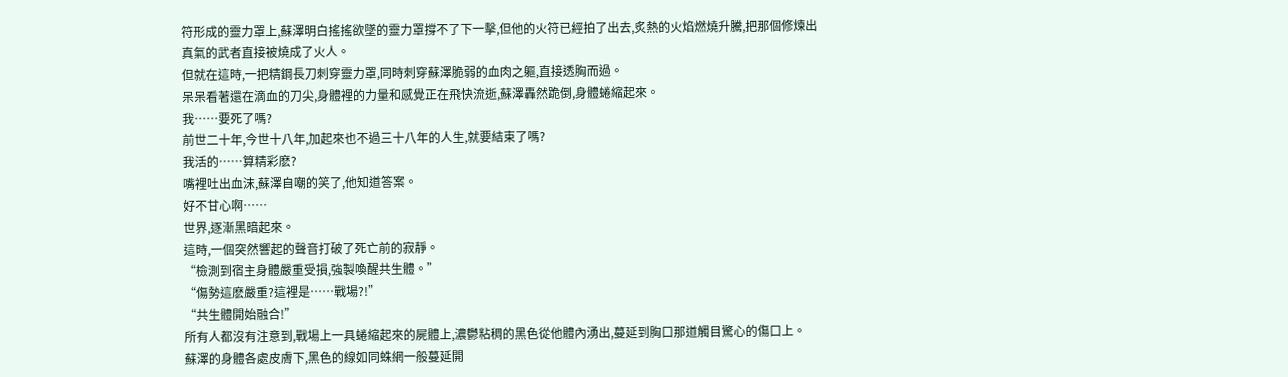符形成的靈力罩上,蘇澤明白搖搖欲墜的靈力罩撐不了下一擊,但他的火符已經拍了出去,炙熱的火焰燃燒升騰,把那個修煉出真氣的武者直接被燒成了火人。
但就在這時,一把精鋼長刀刺穿靈力罩,同時刺穿蘇澤脆弱的血肉之軀,直接透胸而過。
呆呆看著還在滴血的刀尖,身體裡的力量和感覺正在飛快流逝,蘇澤轟然跪倒,身體蜷縮起來。
我……要死了嗎?
前世二十年,今世十八年,加起來也不過三十八年的人生,就要結束了嗎?
我活的……算精彩麽?
嘴裡吐出血沫,蘇澤自嘲的笑了,他知道答案。
好不甘心啊……
世界,逐漸黑暗起來。
這時,一個突然響起的聲音打破了死亡前的寂靜。
“檢測到宿主身體嚴重受損,強製喚醒共生體。”
“傷勢這麽嚴重?這裡是……戰場?!”
“共生體開始融合!”
所有人都沒有注意到,戰場上一具蜷縮起來的屍體上,濃鬱粘稠的黑色從他體內湧出,蔓延到胸口那道觸目驚心的傷口上。
蘇澤的身體各處皮膚下,黑色的線如同蛛網一般蔓延開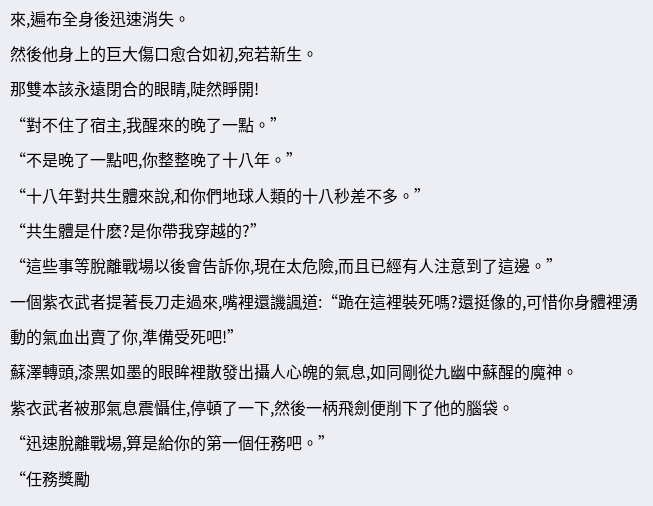來,遍布全身後迅速消失。
然後他身上的巨大傷口愈合如初,宛若新生。
那雙本該永遠閉合的眼睛,陡然睜開!
“對不住了宿主,我醒來的晚了一點。”
“不是晚了一點吧,你整整晚了十八年。”
“十八年對共生體來說,和你們地球人類的十八秒差不多。”
“共生體是什麽?是你帶我穿越的?”
“這些事等脫離戰場以後會告訴你,現在太危險,而且已經有人注意到了這邊。”
一個紫衣武者提著長刀走過來,嘴裡還譏諷道:“跪在這裡裝死嗎?還挺像的,可惜你身體裡湧動的氣血出賣了你,準備受死吧!”
蘇澤轉頭,漆黑如墨的眼眸裡散發出攝人心魄的氣息,如同剛從九幽中蘇醒的魔神。
紫衣武者被那氣息震懾住,停頓了一下,然後一柄飛劍便削下了他的腦袋。
“迅速脫離戰場,算是給你的第一個任務吧。”
“任務獎勵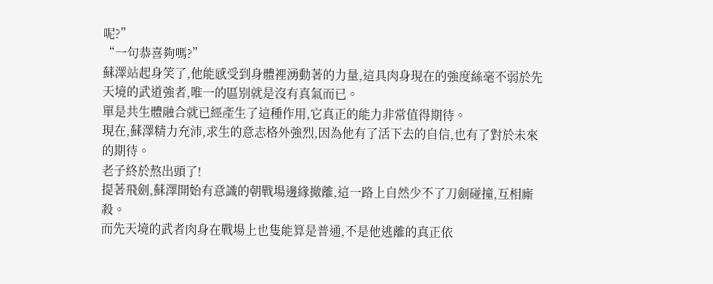呢?”
“一句恭喜夠嗎?”
蘇澤站起身笑了,他能感受到身體裡湧動著的力量,這具肉身現在的強度絲毫不弱於先天境的武道強者,唯一的區別就是沒有真氣而已。
單是共生體融合就已經產生了這種作用,它真正的能力非常值得期待。
現在,蘇澤精力充沛,求生的意志格外強烈,因為他有了活下去的自信,也有了對於未來的期待。
老子終於熬出頭了!
提著飛劍,蘇澤開始有意識的朝戰場邊緣撤離,這一路上自然少不了刀劍碰撞,互相廝殺。
而先天境的武者肉身在戰場上也隻能算是普通,不是他逃離的真正依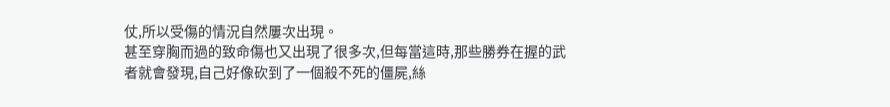仗,所以受傷的情況自然屢次出現。
甚至穿胸而過的致命傷也又出現了很多次,但每當這時,那些勝券在握的武者就會發現,自己好像砍到了一個殺不死的僵屍,絲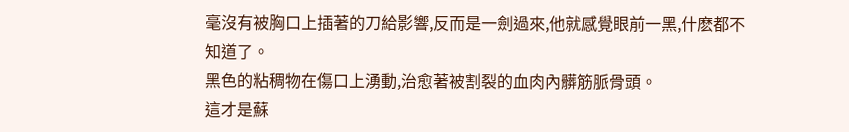毫沒有被胸口上插著的刀給影響,反而是一劍過來,他就感覺眼前一黑,什麽都不知道了。
黑色的粘稠物在傷口上湧動,治愈著被割裂的血肉內髒筋脈骨頭。
這才是蘇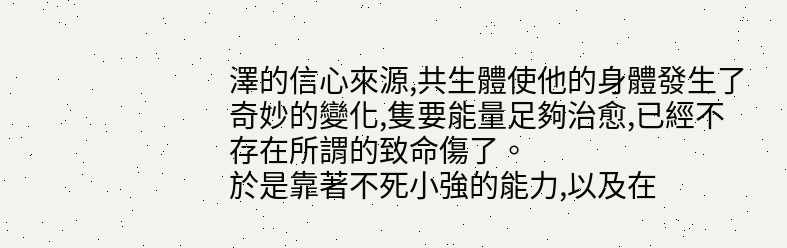澤的信心來源,共生體使他的身體發生了奇妙的變化,隻要能量足夠治愈,已經不存在所謂的致命傷了。
於是靠著不死小強的能力,以及在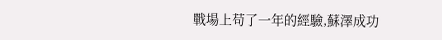戰場上苟了一年的經驗,蘇澤成功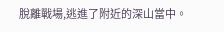脫離戰場,逃進了附近的深山當中。